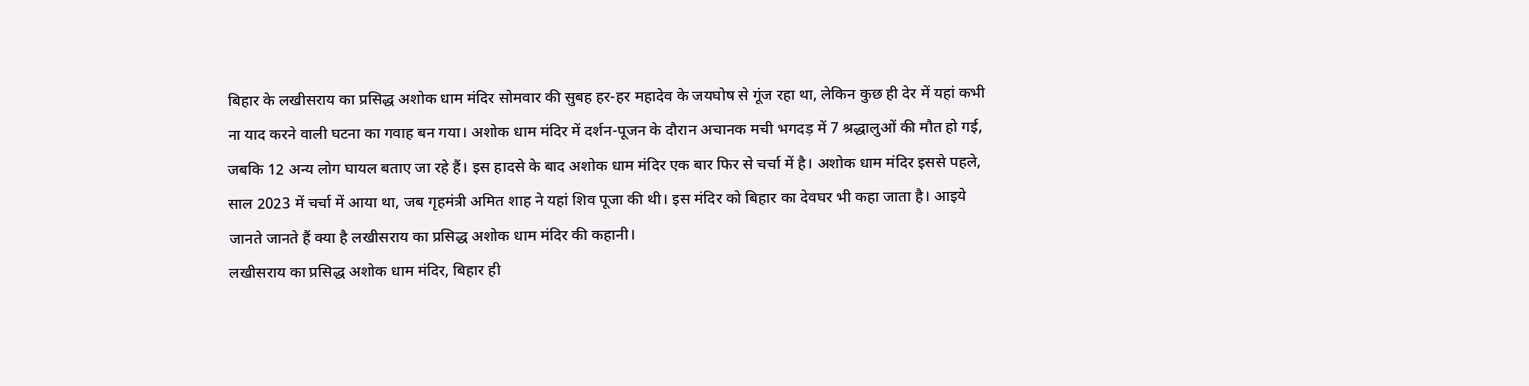बिहार के लखीसराय का प्रसिद्ध अशोक धाम मंदिर सोमवार की सुबह हर-हर महादेव के जयघोष से गूंज रहा था, लेकिन कुछ ही देर में यहां कभी ना याद करने वाली घटना का गवाह बन गया। अशोक धाम मंदिर में दर्शन-पूजन के दौरान अचानक मची भगदड़ में 7 श्रद्धालुओं की मौत हो गई, जबकि 12 अन्य लोग घायल बताए जा रहे हैं। इस हादसे के बाद अशोक धाम मंदिर एक बार फिर से चर्चा में है। अशोक धाम मंदिर इससे पहले, साल 2023 में चर्चा में आया था, जब गृहमंत्री अमित शाह ने यहां शिव पूजा की थी। इस मंदिर को बिहार का देवघर भी कहा जाता है। आइये जानते जानते हैं क्या है लखीसराय का प्रसिद्ध अशोक धाम मंदिर की कहानी।
लखीसराय का प्रसिद्ध अशोक धाम मंदिर, बिहार ही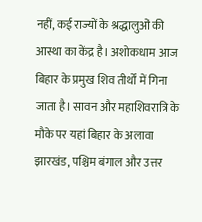नहीं, कई राज्यों के श्रद्धालुओं की आस्था का केंद्र है। अशोकधाम आज बिहार के प्रमुख शिव तीर्थों में गिना जाता है। सावन और महाशिवरात्रि के मौके पर यहां बिहार के अलावा झारखंड, पश्चिम बंगाल और उत्तर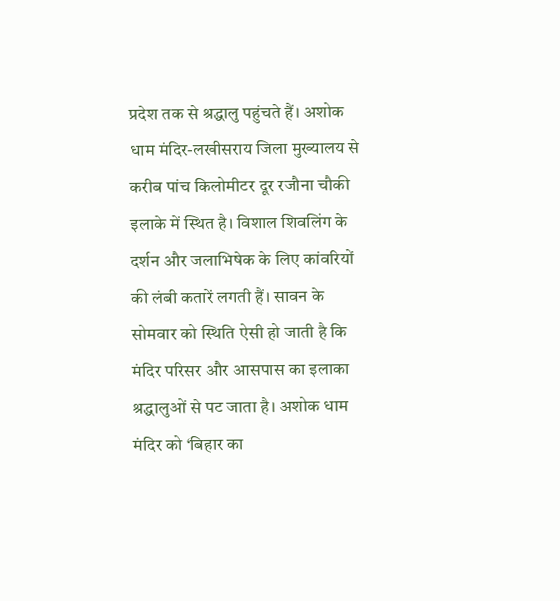प्रदेश तक से श्रद्धालु पहुंचते हैं। अशोक धाम मंदिर-लखीसराय जिला मुख्यालय से करीब पांच किलोमीटर दूर रजौना चौकी इलाके में स्थित है। विशाल शिवलिंग के दर्शन और जलाभिषेक के लिए कांवरियों की लंबी कतारें लगती हैं। सावन के सोमवार को स्थिति ऐसी हो जाती है कि मंदिर परिसर और आसपास का इलाका श्रद्धालुओं से पट जाता है। अशोक धाम मंदिर को ‘बिहार का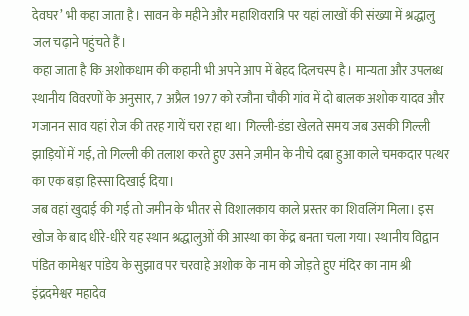देवघर’ भी कहा जाता है। सावन के महीने और महाशिवरात्रि पर यहां लाखों की संख्या में श्रद्धालु जल चढ़ाने पहुंचते हैं।
कहा जाता है कि अशोकधाम की कहानी भी अपने आप में बेहद दिलचस्प है। मान्यता और उपलब्ध स्थानीय विवरणों के अनुसार, 7 अप्रैल 1977 को रजौना चौकी गांव में दो बालक अशोक यादव और गजानन साव यहां रोज की तरह गायें चरा रहा था। गिल्ली-डंडा खेलते समय जब उसकी गिल्ली झाड़ियों में गई, तो गिल्ली की तलाश करते हुए उसने ज़मीन के नीचे दबा हुआ काले चमकदार पत्थर का एक बड़ा हिस्सा दिखाई दिया।
जब वहां खुदाई की गई तो जमीन के भीतर से विशालकाय काले प्रस्तर का शिवलिंग मिला। इस खोज के बाद धीरे-धीरे यह स्थान श्रद्धालुओं की आस्था का केंद्र बनता चला गया। स्थानीय विद्वान पंडित कामेश्वर पांडेय के सुझाव पर चरवाहे अशोक के नाम को जोड़ते हुए मंदिर का नाम श्री इंद्रदमेश्वर महादेव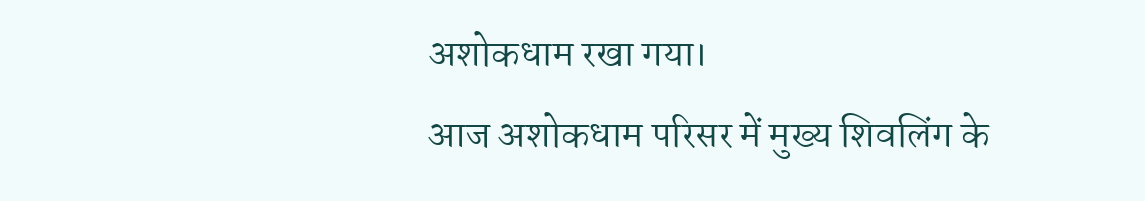अशोकधाम रखा गया।
आज अशोकधाम परिसर में मुख्य शिवलिंग के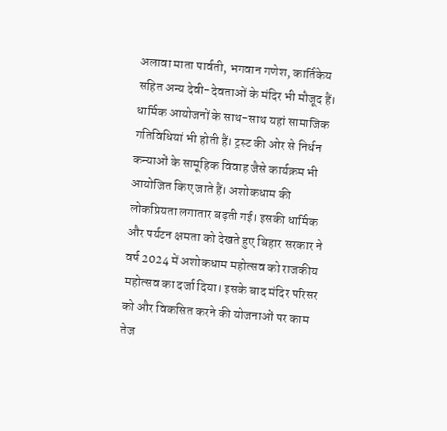अलावा माता पार्वती, भगवान गणेश, कार्तिकेय सहित अन्य देवी-देवताओं के मंदिर भी मौजूद हैं। धार्मिक आयोजनों के साथ-साथ यहां सामाजिक गतिविधियां भी होती हैं। ट्रस्ट की ओर से निर्धन कन्याओं के सामूहिक विवाह जैसे कार्यक्रम भी आयोजित किए जाते हैं। अशोकधाम की लोकप्रियता लगातार बढ़ती गई। इसकी धार्मिक और पर्यटन क्षमता को देखते हुए बिहार सरकार ने वर्ष 2024 में अशोकधाम महोत्सव को राजकीय महोत्सव का दर्जा दिया। इसके बाद मंदिर परिसर को और विकसित करने की योजनाओं पर काम तेज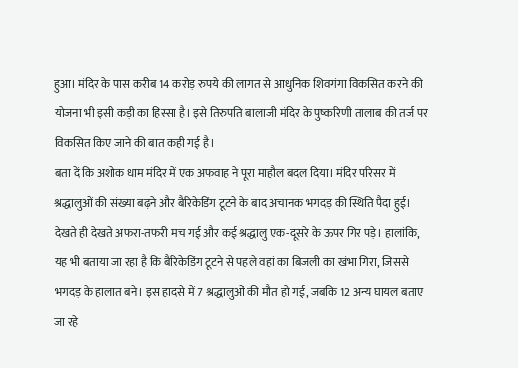हुआ। मंदिर के पास करीब 14 करोड़ रुपये की लागत से आधुनिक शिवगंगा विकसित करने की योजना भी इसी कड़ी का हिस्सा है। इसे तिरुपति बालाजी मंदिर के पुष्करिणी तालाब की तर्ज पर विकसित किए जाने की बात कही गई है।
बता दें कि अशोक धाम मंदिर में एक अफवाह ने पूरा माहौल बदल दिया। मंदिर परिसर में श्रद्धालुओं की संख्या बढ़ने और बैरिकेडिंग टूटने के बाद अचानक भगदड़ की स्थिति पैदा हुई। देखते ही देखते अफरा-तफरी मच गई और कई श्रद्धालु एक-दूसरे के ऊपर गिर पड़े। हालांकि, यह भी बताया जा रहा है कि बैरिकेडिंग टूटने से पहले वहां का बिजली का खंभा गिरा, जिससे भगदड़ के हालात बने। इस हादसे में 7 श्रद्धालुओं की मौत हो गई, जबकि 12 अन्य घायल बताए जा रहे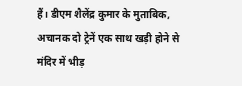हैं। डीएम शैलेंद्र कुमार के मुताबिक, अचानक दो ट्रेनें एक साथ खड़ी होने से मंदिर में भीड़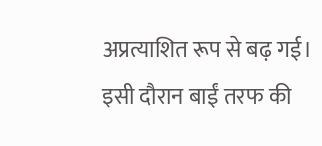अप्रत्याशित रूप से बढ़ गई। इसी दौरान बाईं तरफ की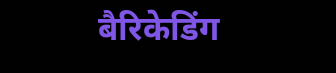बैरिकेडिंग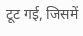टूट गई, जिसमें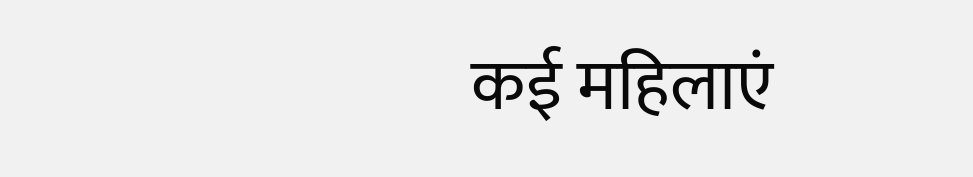कई महिलाएं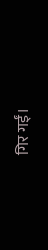गिर गईं।